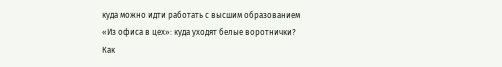куда можно идти работать с высшим образованием
«Из офиса в цех»: куда уходят белые воротнички?
Как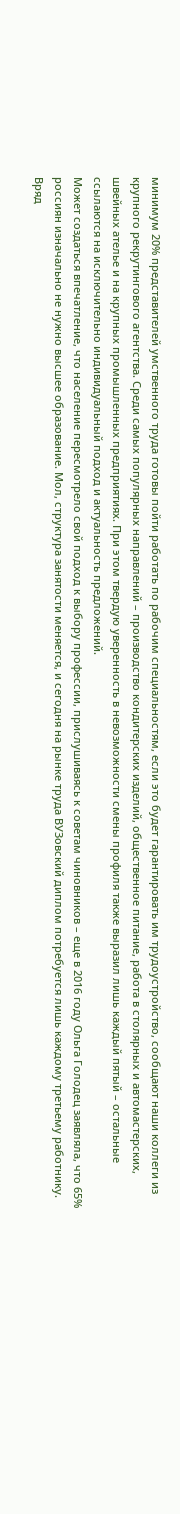минимум 20% представителей умственного труда готовы пойти работать по рабочим специальностям, если это будет гарантировать им трудоустройство, сообщают наши коллеги из крупного рекрутингового агентства. Среди самых популярных направлений – производство кондитерских изделий, общественное питание, работа в столярных и автомастерских, швейных ателье и на крупных промышленных предприятиях. При этом твердую уверенность в невозможности смены профиля также выразил лишь каждый пятый – остальные ссылаются на исключительно индивидуальный подход и актуальность предложений.
Может создаться впечатление, что население пересмотрело свой подход к выбору профессии, прислушиваясь к советам чиновников – еще в 2016 году Ольга Голодец заявляла, что 65% россиян изначально не нужно высшее образование. Мол, структура занятости меняется, и сегодня на рынке труда ВУЗовский диплом потребуется лишь каждому третьему работнику. Вряд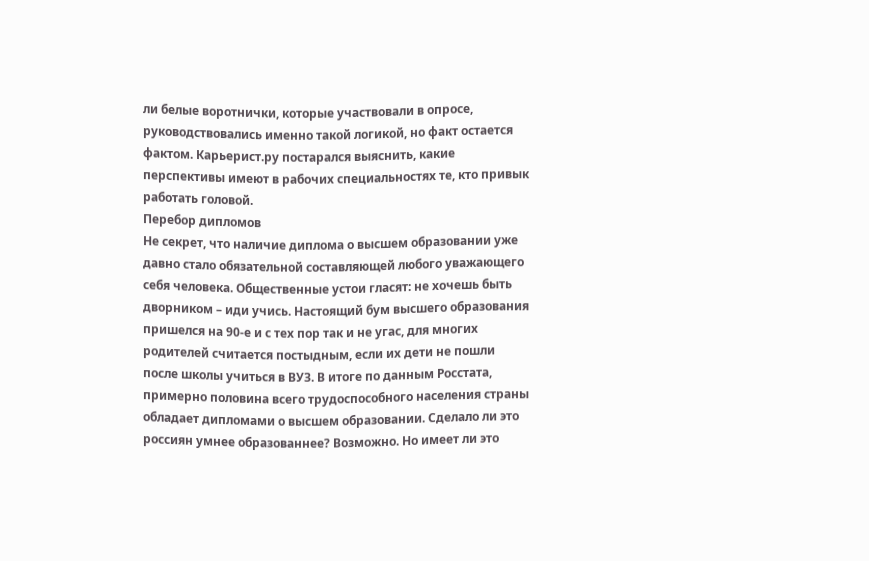ли белые воротнички, которые участвовали в опросе, руководствовались именно такой логикой, но факт остается фактом. Карьерист.ру постарался выяснить, какие перспективы имеют в рабочих специальностях те, кто привык работать головой.
Перебор дипломов
Не секрет, что наличие диплома о высшем образовании уже давно стало обязательной составляющей любого уважающего себя человека. Общественные устои гласят: не хочешь быть дворником – иди учись. Настоящий бум высшего образования пришелся на 90-е и с тех пор так и не угас, для многих родителей считается постыдным, если их дети не пошли после школы учиться в ВУЗ. В итоге по данным Росстата, примерно половина всего трудоспособного населения страны обладает дипломами о высшем образовании. Сделало ли это россиян умнее образованнее? Возможно. Но имеет ли это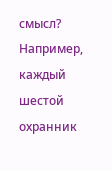смысл?
Например, каждый шестой охранник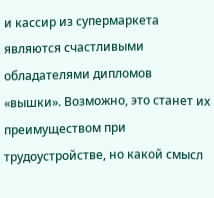и кассир из супермаркета являются счастливыми обладателями дипломов «вышки». Возможно, это станет их преимуществом при трудоустройстве, но какой смысл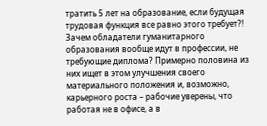тратить 5 лет на образование, если будущая трудовая функция все равно этого требует?! Зачем обладатели гуманитарного образования вообще идут в профессии, не требующие диплома? Примерно половина из них ищет в этом улучшения своего материального положения и, возможно, карьерного роста – рабочие уверены, что работая не в офисе, а в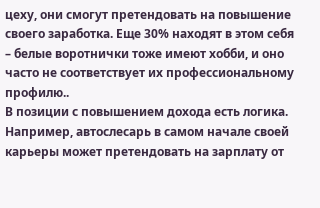цеху, они смогут претендовать на повышение своего заработка. Еще 30% находят в этом себя – белые воротнички тоже имеют хобби, и оно часто не соответствует их профессиональному профилю..
В позиции с повышением дохода есть логика. Например, автослесарь в самом начале своей карьеры может претендовать на зарплату от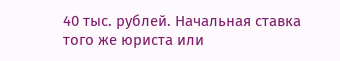40 тыс. рублей. Начальная ставка того же юриста или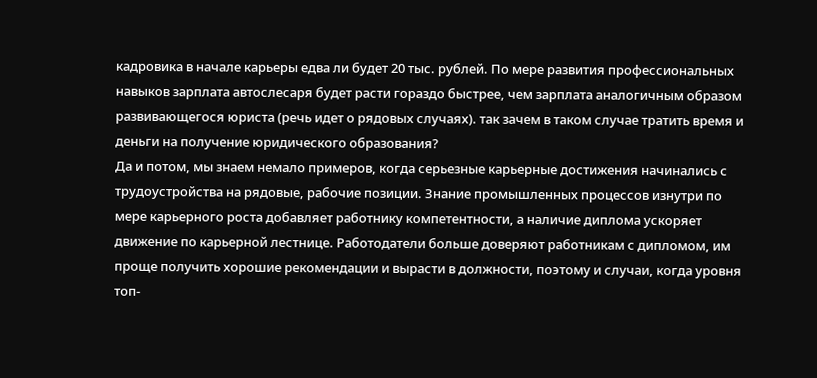кадровика в начале карьеры едва ли будет 20 тыс. рублей. По мере развития профессиональных навыков зарплата автослесаря будет расти гораздо быстрее, чем зарплата аналогичным образом развивающегося юриста (речь идет о рядовых случаях). так зачем в таком случае тратить время и деньги на получение юридического образования?
Да и потом, мы знаем немало примеров, когда серьезные карьерные достижения начинались с трудоустройства на рядовые, рабочие позиции. Знание промышленных процессов изнутри по мере карьерного роста добавляет работнику компетентности, а наличие диплома ускоряет движение по карьерной лестнице. Работодатели больше доверяют работникам с дипломом, им проще получить хорошие рекомендации и вырасти в должности, поэтому и случаи, когда уровня топ-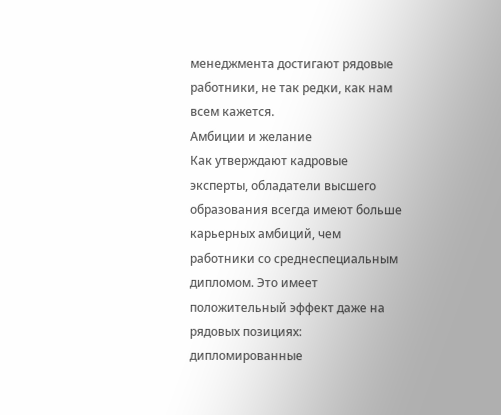менеджмента достигают рядовые работники, не так редки, как нам всем кажется.
Амбиции и желание
Как утверждают кадровые эксперты, обладатели высшего образования всегда имеют больше карьерных амбиций, чем работники со среднеспециальным дипломом. Это имеет положительный эффект даже на рядовых позициях: дипломированные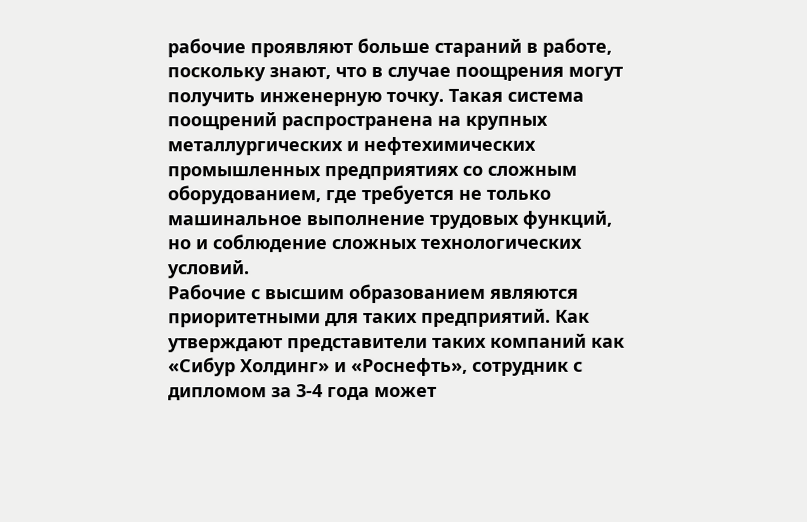рабочие проявляют больше стараний в работе, поскольку знают, что в случае поощрения могут получить инженерную точку. Такая система поощрений распространена на крупных металлургических и нефтехимических промышленных предприятиях со сложным оборудованием, где требуется не только машинальное выполнение трудовых функций, но и соблюдение сложных технологических условий.
Рабочие с высшим образованием являются приоритетными для таких предприятий. Как утверждают представители таких компаний как «Сибур Холдинг» и «Роснефть», сотрудник с дипломом за 3-4 года может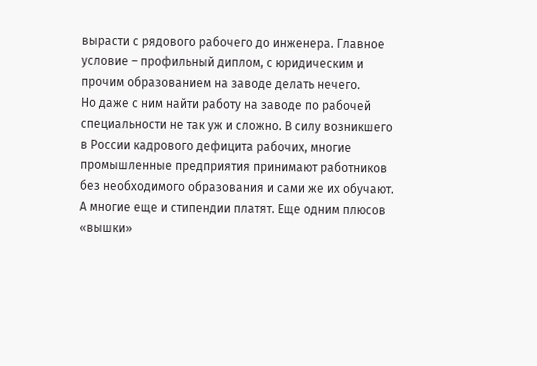вырасти с рядового рабочего до инженера. Главное условие – профильный диплом, с юридическим и прочим образованием на заводе делать нечего.
Но даже с ним найти работу на заводе по рабочей специальности не так уж и сложно. В силу возникшего в России кадрового дефицита рабочих, многие промышленные предприятия принимают работников без необходимого образования и сами же их обучают. А многие еще и стипендии платят. Еще одним плюсов «вышки»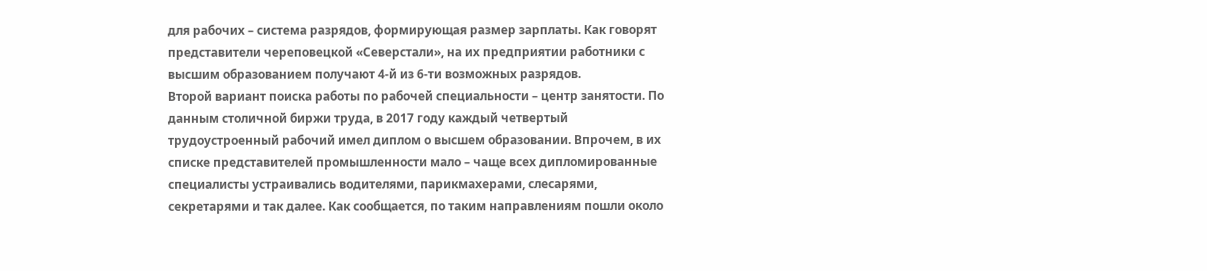для рабочих – система разрядов, формирующая размер зарплаты. Как говорят представители череповецкой «Северстали», на их предприятии работники с высшим образованием получают 4-й из 6-ти возможных разрядов.
Второй вариант поиска работы по рабочей специальности – центр занятости. По данным столичной биржи труда, в 2017 году каждый четвертый трудоустроенный рабочий имел диплом о высшем образовании. Впрочем, в их списке представителей промышленности мало – чаще всех дипломированные специалисты устраивались водителями, парикмахерами, слесарями, секретарями и так далее. Как сообщается, по таким направлениям пошли около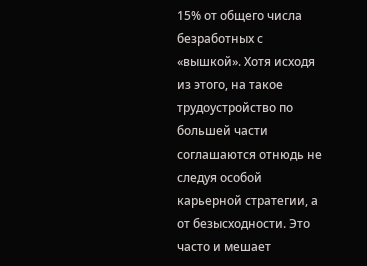15% от общего числа безработных с «вышкой». Хотя исходя из этого, на такое трудоустройство по большей части соглашаются отнюдь не следуя особой карьерной стратегии, а от безысходности. Это часто и мешает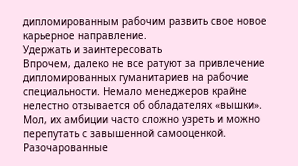дипломированным рабочим развить свое новое карьерное направление.
Удержать и заинтересовать
Впрочем, далеко не все ратуют за привлечение дипломированных гуманитариев на рабочие специальности. Немало менеджеров крайне нелестно отзывается об обладателях «вышки». Мол, их амбиции часто сложно узреть и можно перепутать с завышенной самооценкой. Разочарованные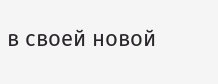в своей новой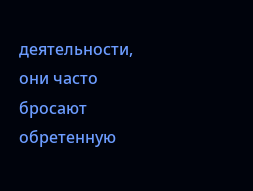деятельности, они часто бросают обретенную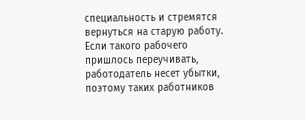специальность и стремятся вернуться на старую работу. Если такого рабочего пришлось переучивать, работодатель несет убытки, поэтому таких работников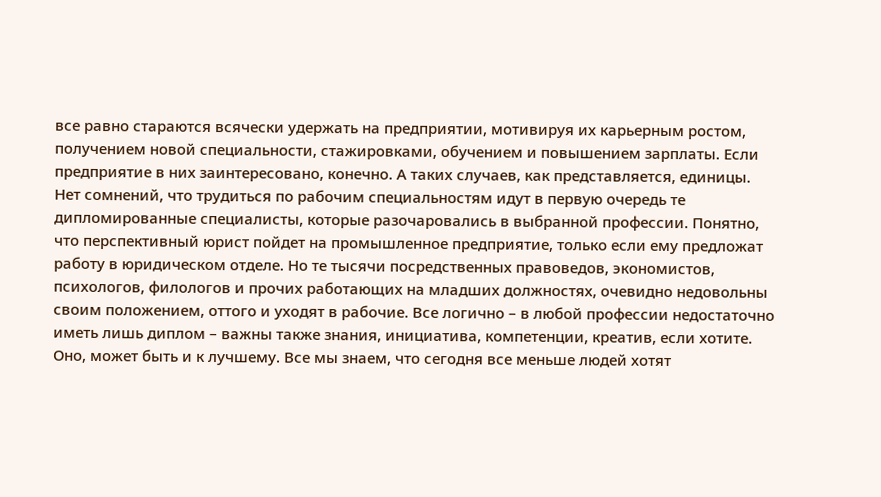все равно стараются всячески удержать на предприятии, мотивируя их карьерным ростом, получением новой специальности, стажировками, обучением и повышением зарплаты. Если предприятие в них заинтересовано, конечно. А таких случаев, как представляется, единицы.
Нет сомнений, что трудиться по рабочим специальностям идут в первую очередь те дипломированные специалисты, которые разочаровались в выбранной профессии. Понятно, что перспективный юрист пойдет на промышленное предприятие, только если ему предложат работу в юридическом отделе. Но те тысячи посредственных правоведов, экономистов, психологов, филологов и прочих работающих на младших должностях, очевидно недовольны своим положением, оттого и уходят в рабочие. Все логично – в любой профессии недостаточно иметь лишь диплом – важны также знания, инициатива, компетенции, креатив, если хотите.
Оно, может быть и к лучшему. Все мы знаем, что сегодня все меньше людей хотят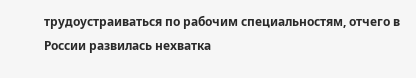трудоустраиваться по рабочим специальностям, отчего в России развилась нехватка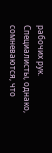рабочих рук. Специалисты, однако, сомневаются, что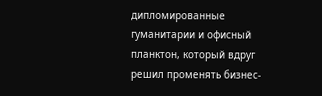дипломированные гуманитарии и офисный планктон, который вдруг решил променять бизнес-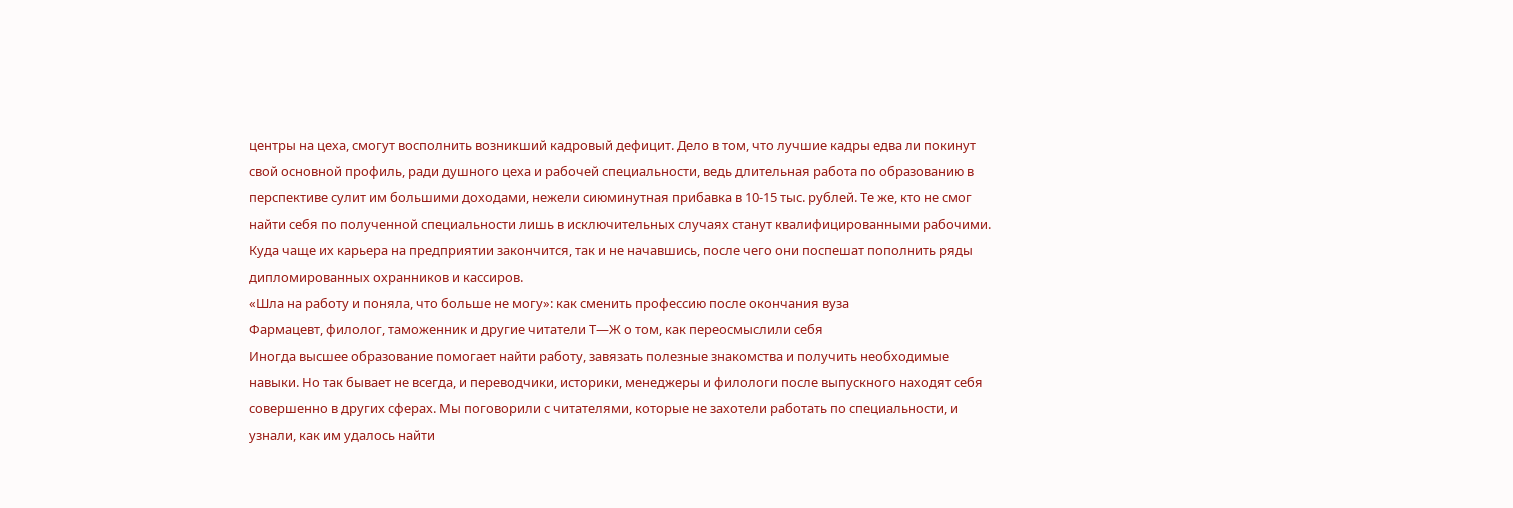центры на цеха, смогут восполнить возникший кадровый дефицит. Дело в том, что лучшие кадры едва ли покинут свой основной профиль, ради душного цеха и рабочей специальности, ведь длительная работа по образованию в перспективе сулит им большими доходами, нежели сиюминутная прибавка в 10-15 тыс. рублей. Те же, кто не смог найти себя по полученной специальности лишь в исключительных случаях станут квалифицированными рабочими. Куда чаще их карьера на предприятии закончится, так и не начавшись, после чего они поспешат пополнить ряды дипломированных охранников и кассиров.
«Шла на работу и поняла, что больше не могу»: как сменить профессию после окончания вуза
Фармацевт, филолог, таможенник и другие читатели Т—Ж о том, как переосмыслили себя
Иногда высшее образование помогает найти работу, завязать полезные знакомства и получить необходимые навыки. Но так бывает не всегда, и переводчики, историки, менеджеры и филологи после выпускного находят себя совершенно в других сферах. Мы поговорили с читателями, которые не захотели работать по специальности, и узнали, как им удалось найти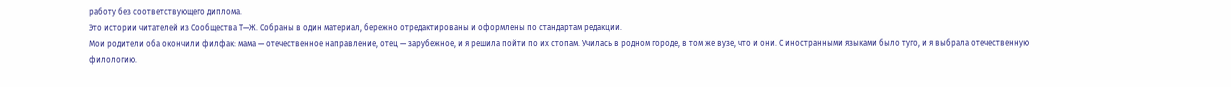работу без соответствующего диплома.
Это истории читателей из Сообщества Т—Ж. Собраны в один материал, бережно отредактированы и оформлены по стандартам редакции.
Мои родители оба окончили филфак: мама — отечественное направление, отец — зарубежное, и я решила пойти по их стопам. Училась в родном городе, в том же вузе, что и они. С иностранными языками было туго, и я выбрала отечественную филологию.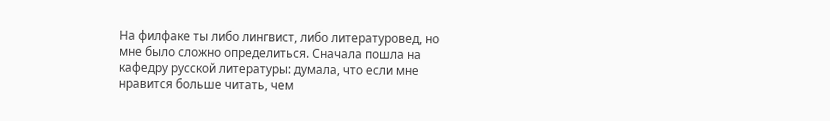На филфаке ты либо лингвист, либо литературовед, но мне было сложно определиться. Сначала пошла на кафедру русской литературы: думала, что если мне нравится больше читать, чем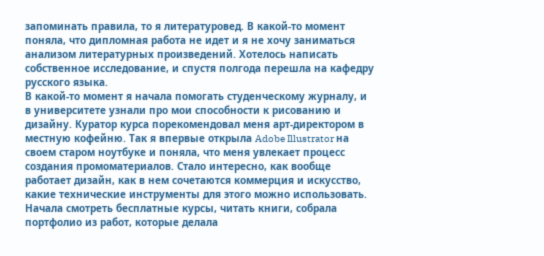запоминать правила, то я литературовед. В какой-то момент поняла, что дипломная работа не идет и я не хочу заниматься анализом литературных произведений. Хотелось написать собственное исследование, и спустя полгода перешла на кафедру русского языка.
В какой-то момент я начала помогать студенческому журналу, и в университете узнали про мои способности к рисованию и дизайну. Куратор курса порекомендовал меня арт-директором в местную кофейню. Так я впервые открыла Adobe Illustrator на своем старом ноутбуке и поняла, что меня увлекает процесс создания промоматериалов. Стало интересно, как вообще работает дизайн, как в нем сочетаются коммерция и искусство, какие технические инструменты для этого можно использовать. Начала смотреть бесплатные курсы, читать книги, собрала портфолио из работ, которые делала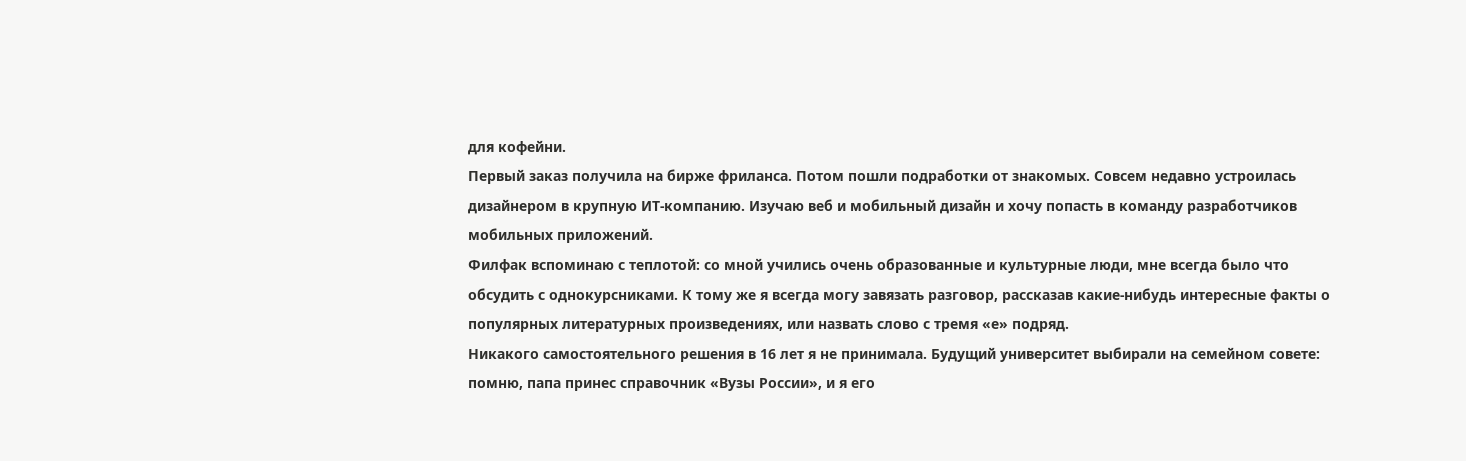для кофейни.
Первый заказ получила на бирже фриланса. Потом пошли подработки от знакомых. Совсем недавно устроилась дизайнером в крупную ИТ-компанию. Изучаю веб и мобильный дизайн и хочу попасть в команду разработчиков мобильных приложений.
Филфак вспоминаю с теплотой: со мной учились очень образованные и культурные люди, мне всегда было что обсудить с однокурсниками. К тому же я всегда могу завязать разговор, рассказав какие-нибудь интересные факты о популярных литературных произведениях, или назвать слово с тремя «е» подряд.
Никакого самостоятельного решения в 16 лет я не принимала. Будущий университет выбирали на семейном совете: помню, папа принес справочник «Вузы России», и я его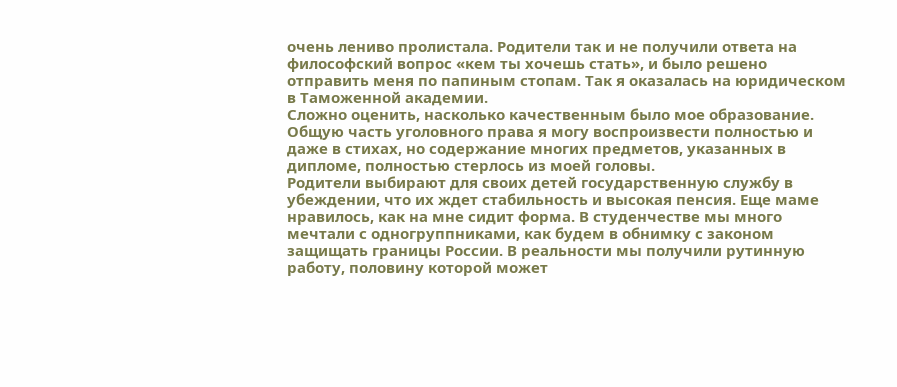очень лениво пролистала. Родители так и не получили ответа на философский вопрос «кем ты хочешь стать», и было решено отправить меня по папиным стопам. Так я оказалась на юридическом в Таможенной академии.
Сложно оценить, насколько качественным было мое образование. Общую часть уголовного права я могу воспроизвести полностью и даже в стихах, но содержание многих предметов, указанных в дипломе, полностью стерлось из моей головы.
Родители выбирают для своих детей государственную службу в убеждении, что их ждет стабильность и высокая пенсия. Еще маме нравилось, как на мне сидит форма. В студенчестве мы много мечтали с одногруппниками, как будем в обнимку с законом защищать границы России. В реальности мы получили рутинную работу, половину которой может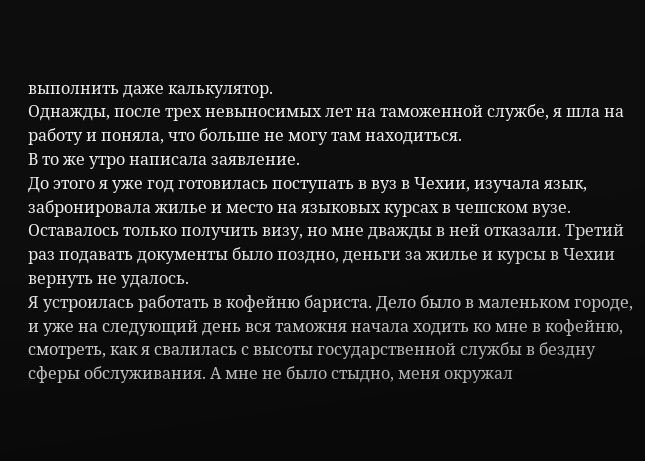выполнить даже калькулятор.
Однажды, после трех невыносимых лет на таможенной службе, я шла на работу и поняла, что больше не могу там находиться.
В то же утро написала заявление.
До этого я уже год готовилась поступать в вуз в Чехии, изучала язык, забронировала жилье и место на языковых курсах в чешском вузе. Оставалось только получить визу, но мне дважды в ней отказали. Третий раз подавать документы было поздно, деньги за жилье и курсы в Чехии вернуть не удалось.
Я устроилась работать в кофейню бариста. Дело было в маленьком городе, и уже на следующий день вся таможня начала ходить ко мне в кофейню, смотреть, как я свалилась с высоты государственной службы в бездну сферы обслуживания. А мне не было стыдно, меня окружал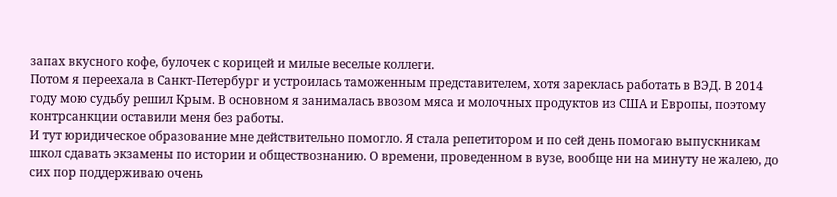запах вкусного кофе, булочек с корицей и милые веселые коллеги.
Потом я переехала в Санкт-Петербург и устроилась таможенным представителем, хотя зареклась работать в ВЭД. В 2014 году мою судьбу решил Крым. В основном я занималась ввозом мяса и молочных продуктов из США и Европы, поэтому контрсанкции оставили меня без работы.
И тут юридическое образование мне действительно помогло. Я стала репетитором и по сей день помогаю выпускникам школ сдавать экзамены по истории и обществознанию. О времени, проведенном в вузе, вообще ни на минуту не жалею, до сих пор поддерживаю очень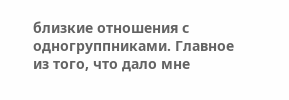близкие отношения с одногруппниками. Главное из того, что дало мне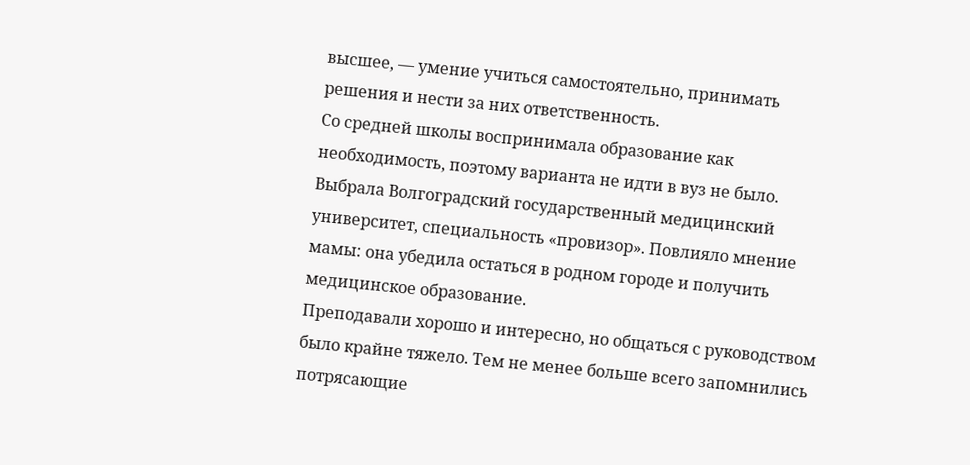высшее, — умение учиться самостоятельно, принимать решения и нести за них ответственность.
Со средней школы воспринимала образование как необходимость, поэтому варианта не идти в вуз не было. Выбрала Волгоградский государственный медицинский университет, специальность «провизор». Повлияло мнение мамы: она убедила остаться в родном городе и получить медицинское образование.
Преподавали хорошо и интересно, но общаться с руководством было крайне тяжело. Тем не менее больше всего запомнились потрясающие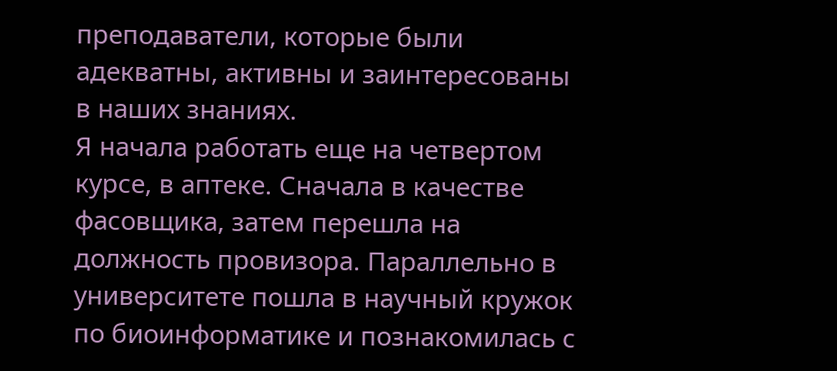преподаватели, которые были адекватны, активны и заинтересованы в наших знаниях.
Я начала работать еще на четвертом курсе, в аптеке. Сначала в качестве фасовщика, затем перешла на должность провизора. Параллельно в университете пошла в научный кружок по биоинформатике и познакомилась с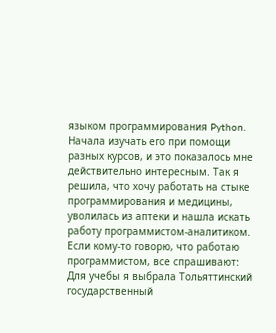языком программирования Python. Начала изучать его при помощи разных курсов, и это показалось мне действительно интересным. Так я решила, что хочу работать на стыке программирования и медицины, уволилась из аптеки и нашла искать работу программистом-аналитиком.
Если кому-то говорю, что работаю программистом, все спрашивают:
Для учебы я выбрала Тольяттинский государственный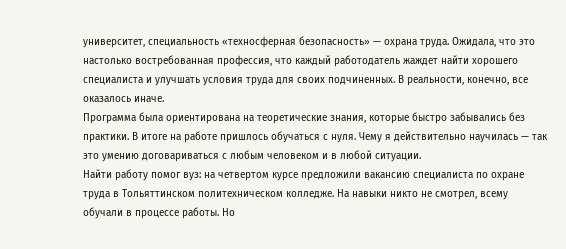университет, специальность «техносферная безопасность» — охрана труда. Ожидала, что это настолько востребованная профессия, что каждый работодатель жаждет найти хорошего специалиста и улучшать условия труда для своих подчиненных. В реальности, конечно, все оказалось иначе.
Программа была ориентирована на теоретические знания, которые быстро забывались без практики. В итоге на работе пришлось обучаться с нуля. Чему я действительно научилась — так это умению договариваться с любым человеком и в любой ситуации.
Найти работу помог вуз: на четвертом курсе предложили вакансию специалиста по охране труда в Тольяттинском политехническом колледже. На навыки никто не смотрел, всему обучали в процессе работы. Но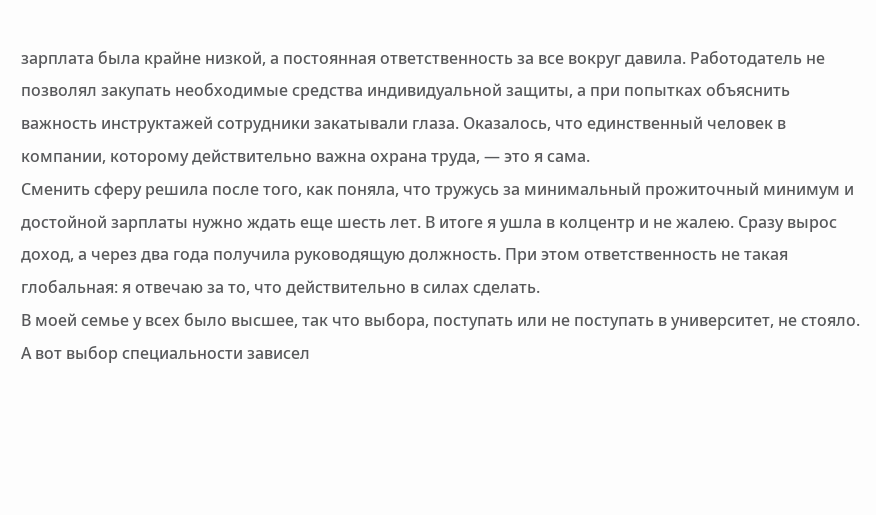зарплата была крайне низкой, а постоянная ответственность за все вокруг давила. Работодатель не позволял закупать необходимые средства индивидуальной защиты, а при попытках объяснить важность инструктажей сотрудники закатывали глаза. Оказалось, что единственный человек в компании, которому действительно важна охрана труда, — это я сама.
Сменить сферу решила после того, как поняла, что тружусь за минимальный прожиточный минимум и достойной зарплаты нужно ждать еще шесть лет. В итоге я ушла в колцентр и не жалею. Сразу вырос доход, а через два года получила руководящую должность. При этом ответственность не такая глобальная: я отвечаю за то, что действительно в силах сделать.
В моей семье у всех было высшее, так что выбора, поступать или не поступать в университет, не стояло. А вот выбор специальности зависел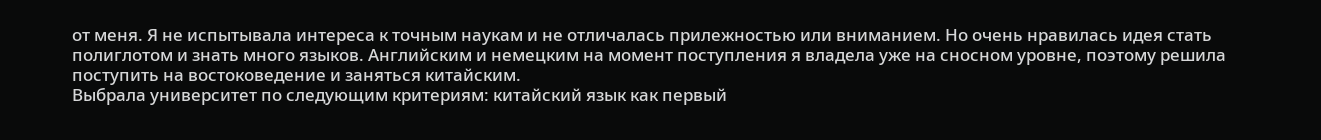от меня. Я не испытывала интереса к точным наукам и не отличалась прилежностью или вниманием. Но очень нравилась идея стать полиглотом и знать много языков. Английским и немецким на момент поступления я владела уже на сносном уровне, поэтому решила поступить на востоковедение и заняться китайским.
Выбрала университет по следующим критериям: китайский язык как первый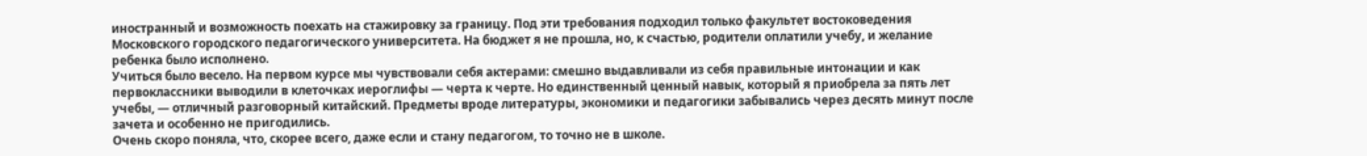иностранный и возможность поехать на стажировку за границу. Под эти требования подходил только факультет востоковедения Московского городского педагогического университета. На бюджет я не прошла, но, к счастью, родители оплатили учебу, и желание ребенка было исполнено.
Учиться было весело. На первом курсе мы чувствовали себя актерами: смешно выдавливали из себя правильные интонации и как первоклассники выводили в клеточках иероглифы — черта к черте. Но единственный ценный навык, который я приобрела за пять лет учебы, — отличный разговорный китайский. Предметы вроде литературы, экономики и педагогики забывались через десять минут после зачета и особенно не пригодились.
Очень скоро поняла, что, скорее всего, даже если и стану педагогом, то точно не в школе.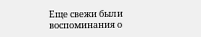Еще свежи были воспоминания о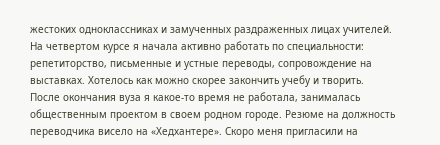жестоких одноклассниках и замученных раздраженных лицах учителей. На четвертом курсе я начала активно работать по специальности: репетиторство, письменные и устные переводы, сопровождение на выставках. Хотелось как можно скорее закончить учебу и творить.
После окончания вуза я какое-то время не работала, занималась общественным проектом в своем родном городе. Резюме на должность переводчика висело на «Хедхантере». Скоро меня пригласили на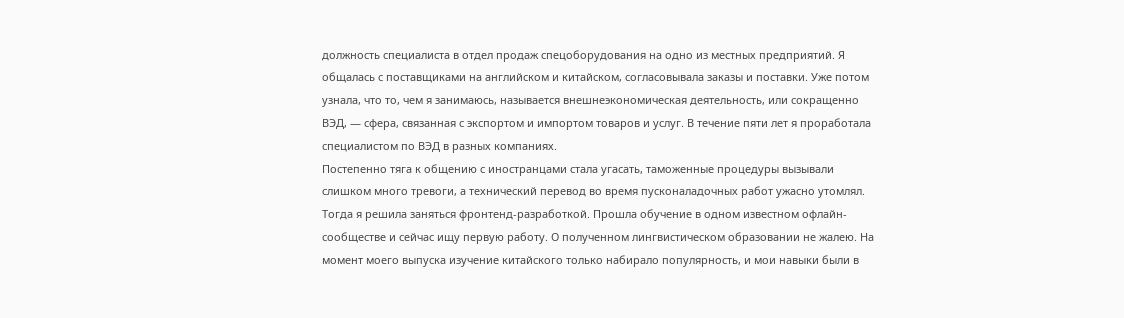должность специалиста в отдел продаж спецоборудования на одно из местных предприятий. Я общалась с поставщиками на английском и китайском, согласовывала заказы и поставки. Уже потом узнала, что то, чем я занимаюсь, называется внешнеэкономическая деятельность, или сокращенно ВЭД, — сфера, связанная с экспортом и импортом товаров и услуг. В течение пяти лет я проработала специалистом по ВЭД в разных компаниях.
Постепенно тяга к общению с иностранцами стала угасать, таможенные процедуры вызывали слишком много тревоги, а технический перевод во время пусконаладочных работ ужасно утомлял. Тогда я решила заняться фронтенд-разработкой. Прошла обучение в одном известном офлайн-сообществе и сейчас ищу первую работу. О полученном лингвистическом образовании не жалею. На момент моего выпуска изучение китайского только набирало популярность, и мои навыки были в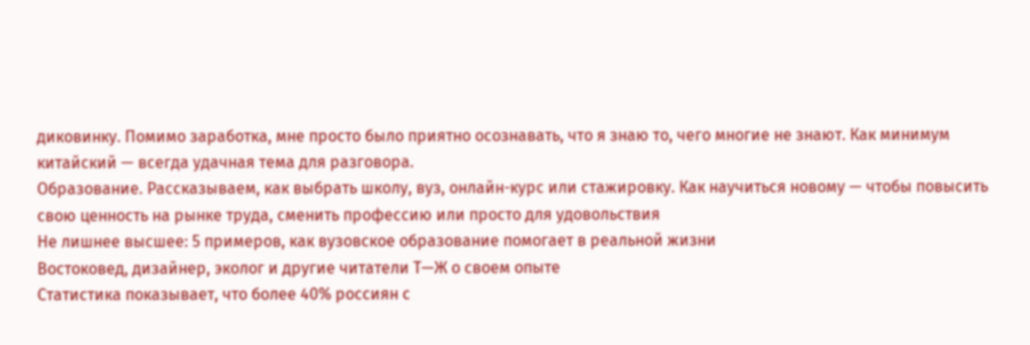диковинку. Помимо заработка, мне просто было приятно осознавать, что я знаю то, чего многие не знают. Как минимум китайский — всегда удачная тема для разговора.
Образование. Рассказываем, как выбрать школу, вуз, онлайн-курс или стажировку. Как научиться новому — чтобы повысить свою ценность на рынке труда, сменить профессию или просто для удовольствия
Не лишнее высшее: 5 примеров, как вузовское образование помогает в реальной жизни
Востоковед, дизайнер, эколог и другие читатели Т—Ж о своем опыте
Статистика показывает, что более 40% россиян с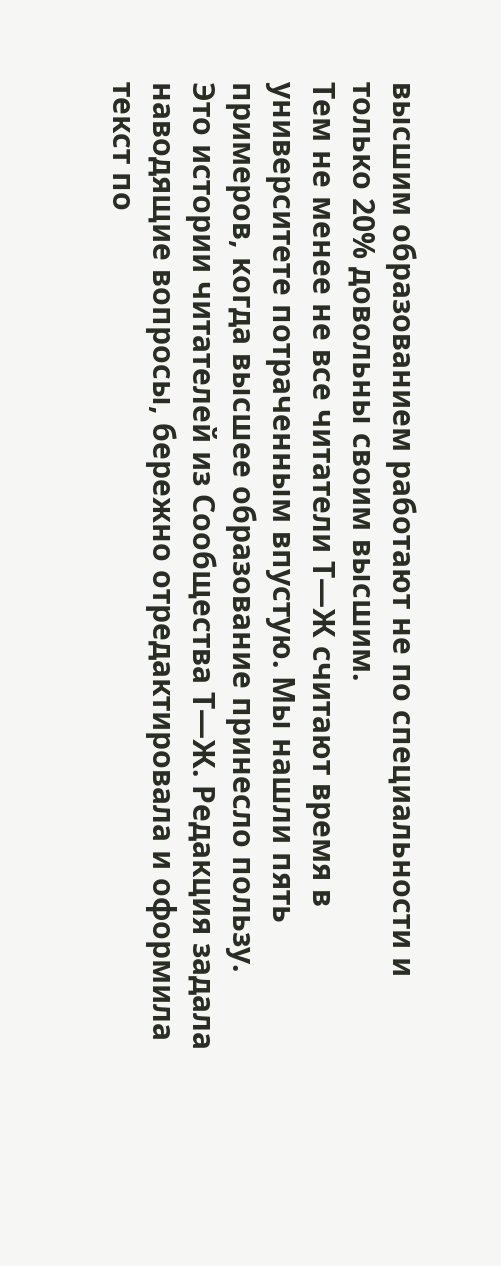высшим образованием работают не по специальности и только 20% довольны своим высшим.
Тем не менее не все читатели Т—Ж считают время в университете потраченным впустую. Мы нашли пять примеров, когда высшее образование принесло пользу.
Это истории читателей из Сообщества Т—Ж. Редакция задала наводящие вопросы, бережно отредактировала и оформила текст по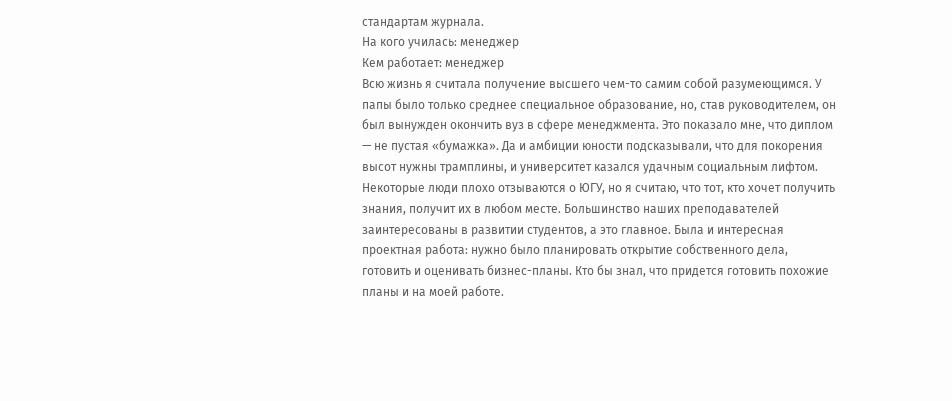стандартам журнала.
На кого училась: менеджер
Кем работает: менеджер
Всю жизнь я считала получение высшего чем-то самим собой разумеющимся. У папы было только среднее специальное образование, но, став руководителем, он был вынужден окончить вуз в сфере менеджмента. Это показало мне, что диплом — не пустая «бумажка». Да и амбиции юности подсказывали, что для покорения высот нужны трамплины, и университет казался удачным социальным лифтом.
Некоторые люди плохо отзываются о ЮГУ, но я считаю, что тот, кто хочет получить знания, получит их в любом месте. Большинство наших преподавателей заинтересованы в развитии студентов, а это главное. Была и интересная проектная работа: нужно было планировать открытие собственного дела, готовить и оценивать бизнес-планы. Кто бы знал, что придется готовить похожие планы и на моей работе.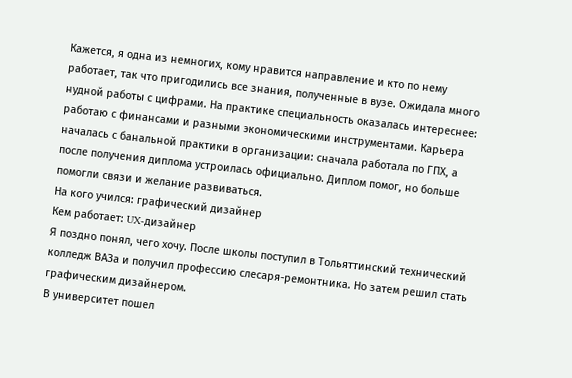Кажется, я одна из немногих, кому нравится направление и кто по нему работает, так что пригодились все знания, полученные в вузе. Ожидала много нудной работы с цифрами. На практике специальность оказалась интереснее: работаю с финансами и разными экономическими инструментами. Карьера началась с банальной практики в организации: сначала работала по ГПХ, а после получения диплома устроилась официально. Диплом помог, но больше помогли связи и желание развиваться.
На кого учился: графический дизайнер
Кем работает: UX-дизайнер
Я поздно понял, чего хочу. После школы поступил в Тольяттинский технический колледж ВАЗа и получил профессию слесаря-ремонтника. Но затем решил стать графическим дизайнером.
В университет пошел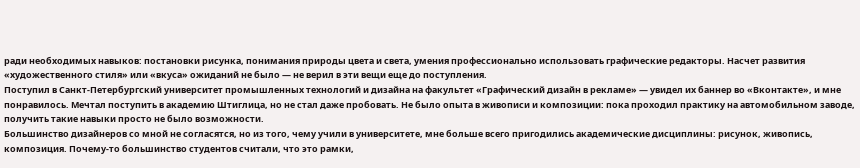ради необходимых навыков: постановки рисунка, понимания природы цвета и света, умения профессионально использовать графические редакторы. Насчет развития «художественного стиля» или «вкуса» ожиданий не было — не верил в эти вещи еще до поступления.
Поступил в Санкт-Петербургский университет промышленных технологий и дизайна на факультет «Графический дизайн в рекламе» — увидел их баннер во «Вконтакте», и мне понравилось. Мечтал поступить в академию Штиглица, но не стал даже пробовать. Не было опыта в живописи и композиции: пока проходил практику на автомобильном заводе, получить такие навыки просто не было возможности.
Большинство дизайнеров со мной не согласятся, но из того, чему учили в университете, мне больше всего пригодились академические дисциплины: рисунок, живопись, композиция. Почему-то большинство студентов считали, что это рамки,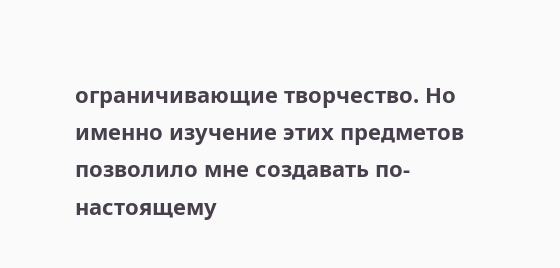ограничивающие творчество. Но именно изучение этих предметов позволило мне создавать по-настоящему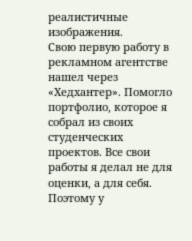реалистичные изображения.
Свою первую работу в рекламном агентстве нашел через «Хедхантер». Помогло портфолио, которое я собрал из своих студенческих проектов. Все свои работы я делал не для оценки, а для себя. Поэтому у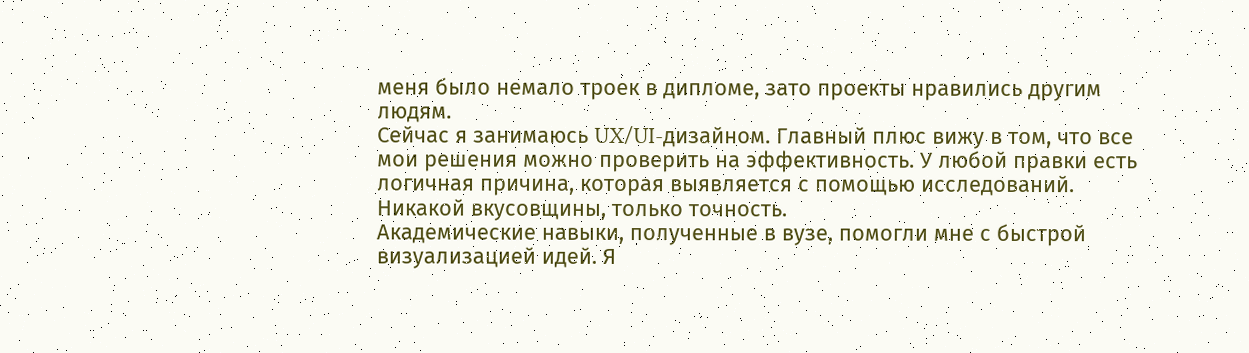меня было немало троек в дипломе, зато проекты нравились другим людям.
Сейчас я занимаюсь UX/UI-дизайном. Главный плюс вижу в том, что все мои решения можно проверить на эффективность. У любой правки есть логичная причина, которая выявляется с помощью исследований. Никакой вкусовщины, только точность.
Академические навыки, полученные в вузе, помогли мне с быстрой визуализацией идей. Я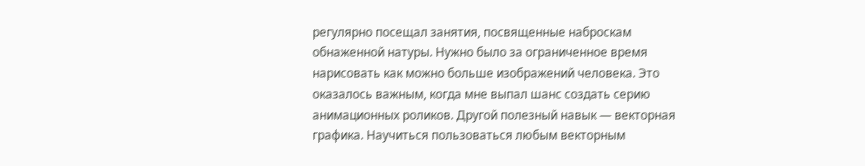регулярно посещал занятия, посвященные наброскам обнаженной натуры. Нужно было за ограниченное время нарисовать как можно больше изображений человека. Это оказалось важным, когда мне выпал шанс создать серию анимационных роликов. Другой полезный навык — векторная графика. Научиться пользоваться любым векторным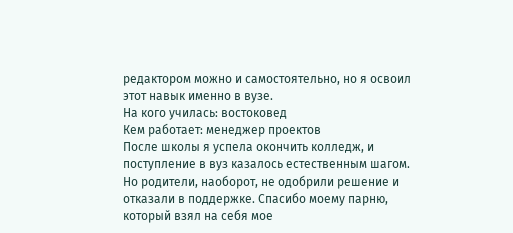редактором можно и самостоятельно, но я освоил этот навык именно в вузе.
На кого училась: востоковед
Кем работает: менеджер проектов
После школы я успела окончить колледж, и поступление в вуз казалось естественным шагом. Но родители, наоборот, не одобрили решение и отказали в поддержке. Спасибо моему парню, который взял на себя мое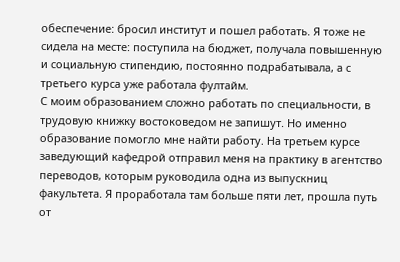обеспечение: бросил институт и пошел работать. Я тоже не сидела на месте: поступила на бюджет, получала повышенную и социальную стипендию, постоянно подрабатывала, а с третьего курса уже работала фултайм.
С моим образованием сложно работать по специальности, в трудовую книжку востоковедом не запишут. Но именно образование помогло мне найти работу. На третьем курсе заведующий кафедрой отправил меня на практику в агентство переводов, которым руководила одна из выпускниц факультета. Я проработала там больше пяти лет, прошла путь от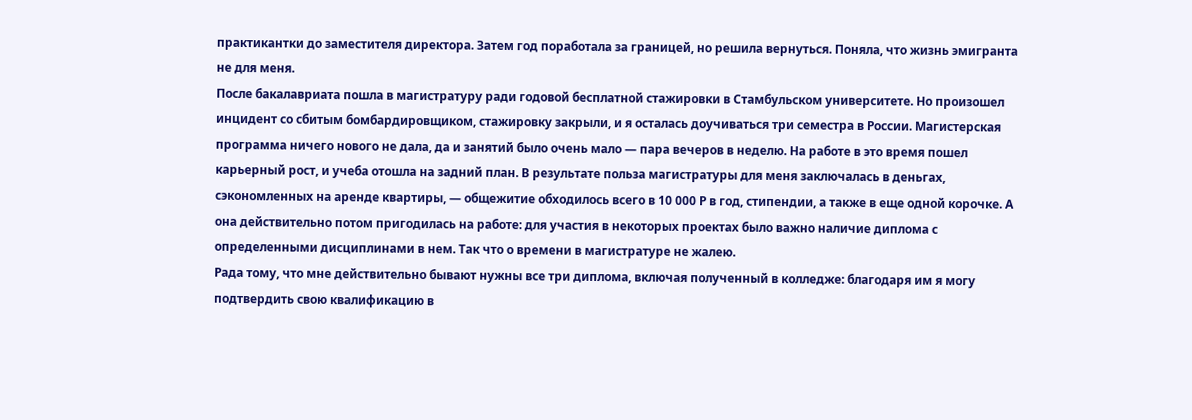практикантки до заместителя директора. Затем год поработала за границей, но решила вернуться. Поняла, что жизнь эмигранта не для меня.
После бакалавриата пошла в магистратуру ради годовой бесплатной стажировки в Стамбульском университете. Но произошел инцидент со сбитым бомбардировщиком, стажировку закрыли, и я осталась доучиваться три семестра в России. Магистерская программа ничего нового не дала, да и занятий было очень мало — пара вечеров в неделю. На работе в это время пошел карьерный рост, и учеба отошла на задний план. В результате польза магистратуры для меня заключалась в деньгах, сэкономленных на аренде квартиры, — общежитие обходилось всего в 10 000 Р в год, стипендии, а также в еще одной корочке. А она действительно потом пригодилась на работе: для участия в некоторых проектах было важно наличие диплома с определенными дисциплинами в нем. Так что о времени в магистратуре не жалею.
Рада тому, что мне действительно бывают нужны все три диплома, включая полученный в колледже: благодаря им я могу подтвердить свою квалификацию в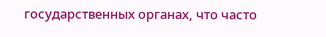государственных органах, что часто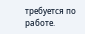требуется по работе.